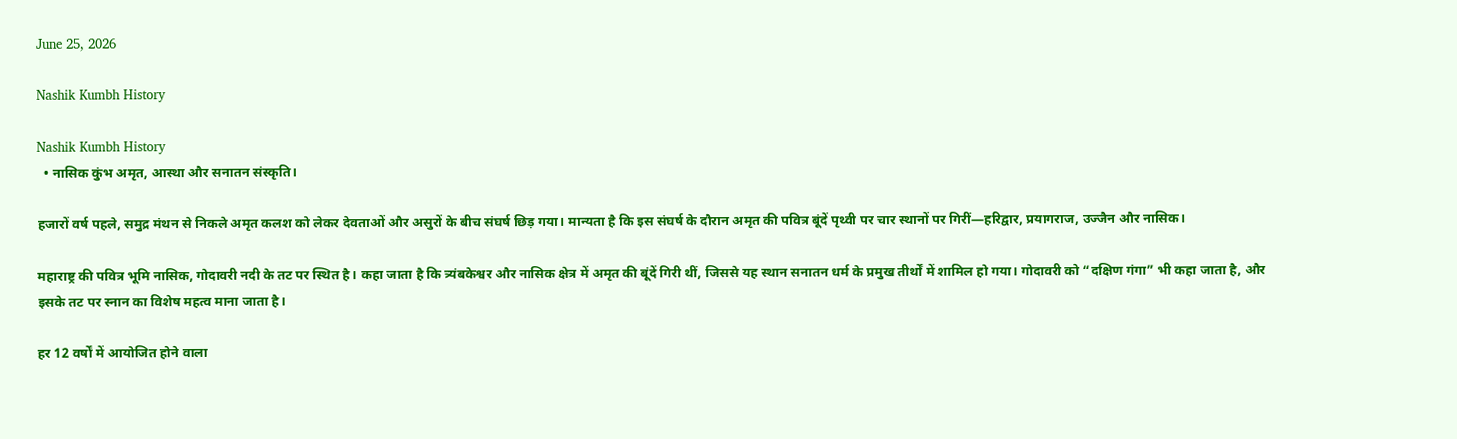June 25, 2026

Nashik Kumbh History

Nashik Kumbh History
  • नासिक कुंभ अमृत, आस्था और सनातन संस्कृति।

हजारों वर्ष पहले, समुद्र मंथन से निकले अमृत कलश को लेकर देवताओं और असुरों के बीच संघर्ष छिड़ गया। मान्यता है कि इस संघर्ष के दौरान अमृत की पवित्र बूंदें पृथ्वी पर चार स्थानों पर गिरीं—हरिद्वार, प्रयागराज, उज्जैन और नासिक।

महाराष्ट्र की पवित्र भूमि नासिक, गोदावरी नदी के तट पर स्थित है। कहा जाता है कि त्र्यंबकेश्वर और नासिक क्षेत्र में अमृत की बूंदें गिरी थीं, जिससे यह स्थान सनातन धर्म के प्रमुख तीर्थों में शामिल हो गया। गोदावरी को “दक्षिण गंगा” भी कहा जाता है, और इसके तट पर स्नान का विशेष महत्व माना जाता है।

हर 12 वर्षों में आयोजित होने वाला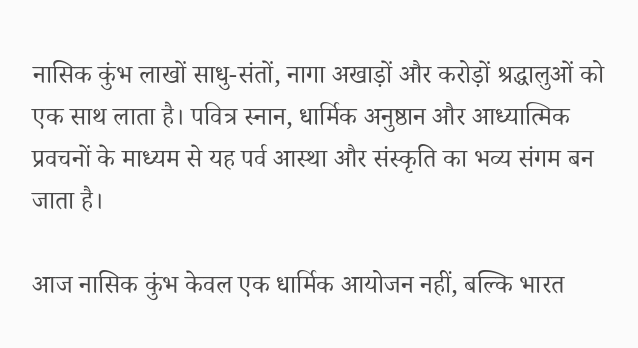नासिक कुंभ लाखों साधु-संतों, नागा अखाड़ों और करोड़ों श्रद्धालुओं को एक साथ लाता है। पवित्र स्नान, धार्मिक अनुष्ठान और आध्यात्मिक प्रवचनों के माध्यम से यह पर्व आस्था और संस्कृति का भव्य संगम बन जाता है।

आज नासिक कुंभ केवल एक धार्मिक आयोजन नहीं, बल्कि भारत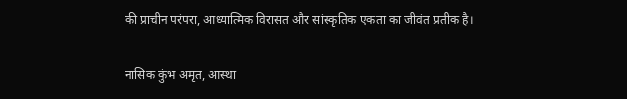की प्राचीन परंपरा, आध्यात्मिक विरासत और सांस्कृतिक एकता का जीवंत प्रतीक है।

नासिक कुंभ अमृत, आस्था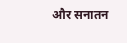और सनातन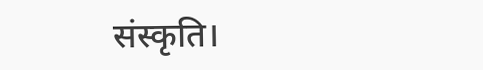संस्कृति।